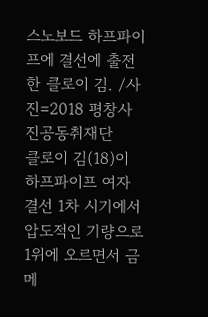스노보드 하프파이프에 결선에 출전한 클로이 김. /사진=2018 평창사진공동취재단
클로이 김(18)이 하프파이프 여자 결선 1차 시기에서 압도적인 기량으로 1위에 오르면서 금메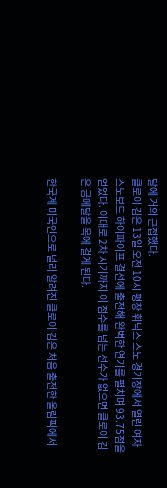달에 거의 근접했다.
클로이 김은 13일 오전 10시 평창 휘닉스 스노 경기장에서 열린 여자 스노보드 하이파이프 결선에 출전해 완벽한 연기를 펼치며 93.75점을 얻었다. 이대로 2차 시기까지 이 점수를 넘는 선수가 없으면 클로이 김은 금메달을 목에 걸게 된다.

한국계 미국인으로 널리 알려진 클로이 김은 처음 출전한 올림픽에서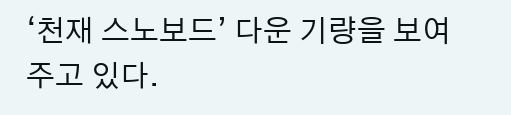‘천재 스노보드’ 다운 기량을 보여주고 있다.